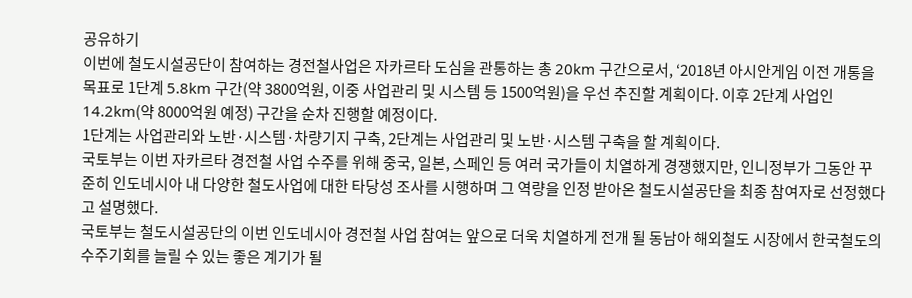공유하기
이번에 철도시설공단이 참여하는 경전철사업은 자카르타 도심을 관통하는 총 20km 구간으로서, ‘2018년 아시안게임 이전 개통을 목표로 1단계 5.8km 구간(약 3800억원, 이중 사업관리 및 시스템 등 1500억원)을 우선 추진할 계획이다. 이후 2단계 사업인 14.2km(약 8000억원 예정) 구간을 순차 진행할 예정이다.
1단계는 사업관리와 노반·시스템·차량기지 구축, 2단계는 사업관리 및 노반·시스템 구축을 할 계획이다.
국토부는 이번 자카르타 경전철 사업 수주를 위해 중국, 일본, 스페인 등 여러 국가들이 치열하게 경쟁했지만, 인니정부가 그동안 꾸준히 인도네시아 내 다양한 철도사업에 대한 타당성 조사를 시행하며 그 역량을 인정 받아온 철도시설공단을 최종 참여자로 선정했다고 설명했다.
국토부는 철도시설공단의 이번 인도네시아 경전철 사업 참여는 앞으로 더욱 치열하게 전개 될 동남아 해외철도 시장에서 한국철도의 수주기회를 늘릴 수 있는 좋은 계기가 될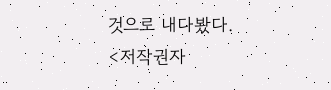것으로 내다봤다.
<저작권자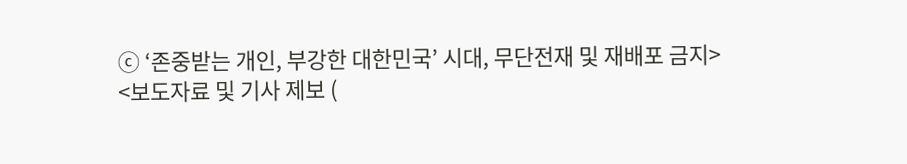ⓒ ‘존중받는 개인, 부강한 대한민국’ 시대, 무단전재 및 재배포 금지>
<보도자료 및 기사 제보 (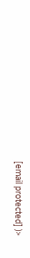[email protected] )>